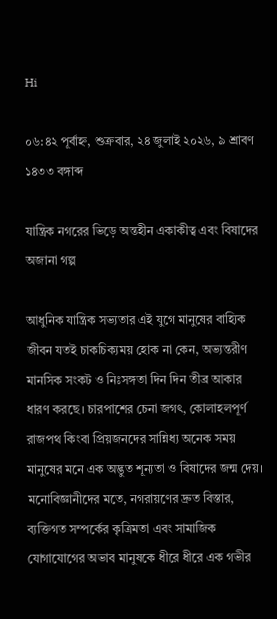Hi

০৬:৪২ পূর্বাহ্ন, শুক্রবার, ২৪ জুলাই ২০২৬, ৯ শ্রাবণ ১৪৩৩ বঙ্গাব্দ

যান্ত্রিক নগরের ভিড়ে অন্তহীন একাকীত্ব এবং বিষাদের অজানা গল্প

আধুনিক যান্ত্রিক সভ্যতার এই যুগে মানুষের বাহ্যিক জীবন যতই চাকচিক্যময় হোক না কেন, অভ্যন্তরীণ মানসিক সংকট ও নিঃসঙ্গতা দিন দিন তীব্র আকার ধারণ করছে। চারপাশের চেনা জগৎ, কোলাহলপূর্ণ রাজপথ কিংবা প্রিয়জনদের সান্নিধ্য অনেক সময় মানুষের মনে এক অদ্ভুত শূন্যতা ও বিষাদের জন্ম দেয়। মনোবিজ্ঞানীদের মতে, নগরায়ণের দ্রুত বিস্তার, ব্যক্তিগত সম্পর্কের কৃত্রিমতা এবং সামাজিক যোগাযোগের অভাব মানুষকে ধীরে ধীরে এক গভীর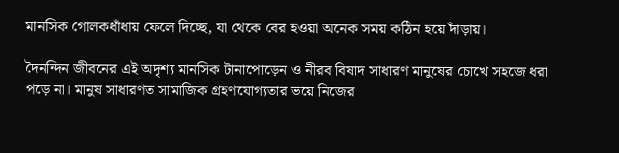মানসিক গোলকধাঁধায় ফেলে দিচ্ছে, যা থেকে বের হওয়া অনেক সময় কঠিন হয়ে দাঁড়ায়।

দৈনন্দিন জীবনের এই অদৃশ্য মানসিক টানাপোড়েন ও নীরব বিষাদ সাধারণ মানুষের চোখে সহজে ধরা পড়ে না। মানুষ সাধারণত সামাজিক গ্রহণযোগ্যতার ভয়ে নিজের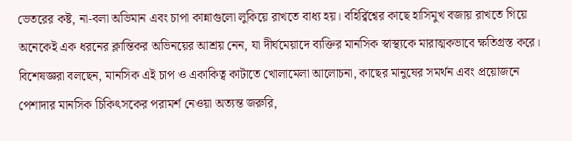ভেতরের কষ্ট, না-বলা অভিমান এবং চাপা কান্নাগুলো লুকিয়ে রাখতে বাধ্য হয়। বহির্র্বিশ্বের কাছে হাসিমুখ বজায় রাখতে গিয়ে অনেকেই এক ধরনের ক্লান্তিকর অভিনয়ের আশ্রয় নেন, যা দীর্ঘমেয়াদে ব্যক্তির মানসিক স্বাস্থ্যকে মারাত্মকভাবে ক্ষতিগ্রস্ত করে। বিশেষজ্ঞরা বলছেন, মানসিক এই চাপ ও একাকিত্ব কাটাতে খোলামেলা আলোচনা, কাছের মানুষের সমর্থন এবং প্রয়োজনে পেশাদার মানসিক চিকিৎসকের পরামর্শ নেওয়া অত্যন্ত জরুরি,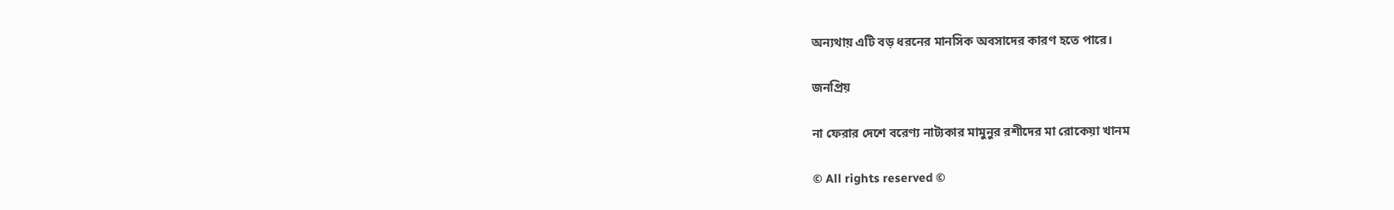অন্যথায় এটি বড় ধরনের মানসিক অবসাদের কারণ হতে পারে।

জনপ্রিয়

না ফেরার দেশে বরেণ্য নাট্যকার মামুনুর রশীদের মা রোকেয়া খানম

© All rights reserved ©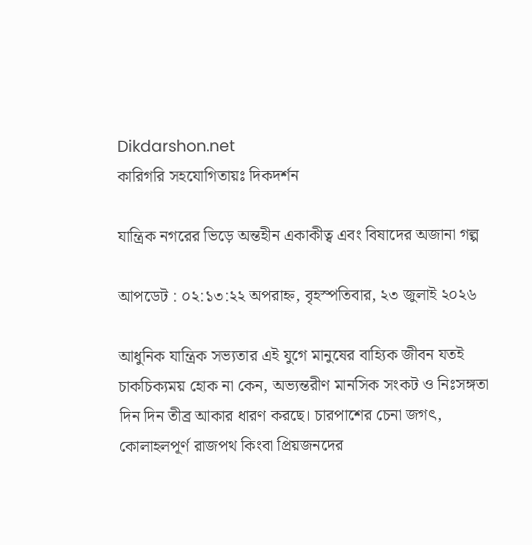Dikdarshon.net
কারিগরি সহযোগিতায়ঃ দিকদর্শন

যান্ত্রিক নগরের ভিড়ে অন্তহীন একাকীত্ব এবং বিষাদের অজানা গল্প

আপডেট : ০২:১৩:২২ অপরাহ্ন, বৃহস্পতিবার, ২৩ জুলাই ২০২৬

আধুনিক যান্ত্রিক সভ্যতার এই যুগে মানুষের বাহ্যিক জীবন যতই চাকচিক্যময় হোক না কেন, অভ্যন্তরীণ মানসিক সংকট ও নিঃসঙ্গতা দিন দিন তীব্র আকার ধারণ করছে। চারপাশের চেনা জগৎ, কোলাহলপূর্ণ রাজপথ কিংবা প্রিয়জনদের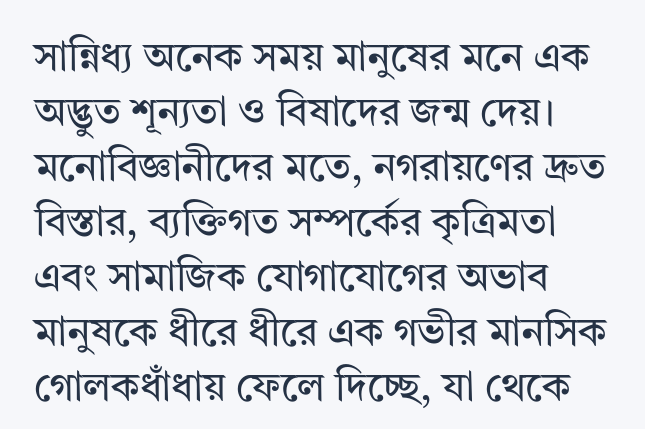সান্নিধ্য অনেক সময় মানুষের মনে এক অদ্ভুত শূন্যতা ও বিষাদের জন্ম দেয়। মনোবিজ্ঞানীদের মতে, নগরায়ণের দ্রুত বিস্তার, ব্যক্তিগত সম্পর্কের কৃত্রিমতা এবং সামাজিক যোগাযোগের অভাব মানুষকে ধীরে ধীরে এক গভীর মানসিক গোলকধাঁধায় ফেলে দিচ্ছে, যা থেকে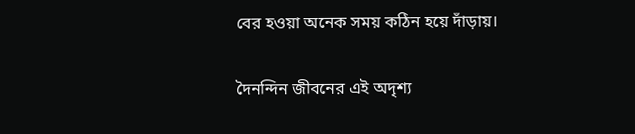বের হওয়া অনেক সময় কঠিন হয়ে দাঁড়ায়।

দৈনন্দিন জীবনের এই অদৃশ্য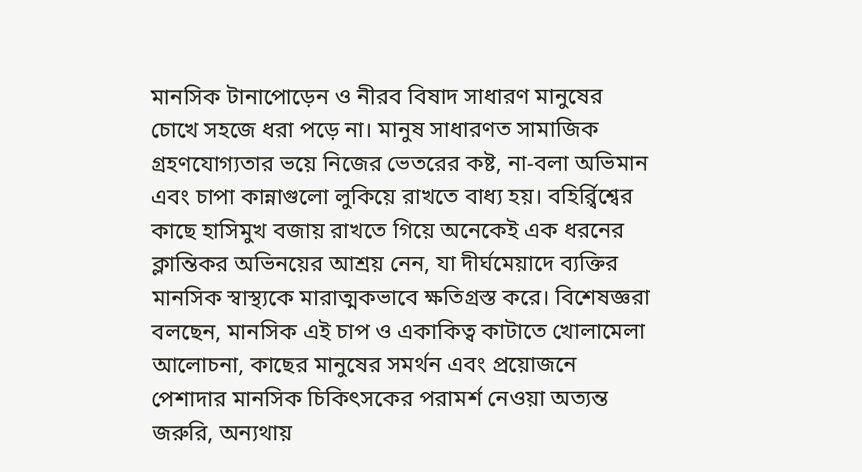মানসিক টানাপোড়েন ও নীরব বিষাদ সাধারণ মানুষের চোখে সহজে ধরা পড়ে না। মানুষ সাধারণত সামাজিক গ্রহণযোগ্যতার ভয়ে নিজের ভেতরের কষ্ট, না-বলা অভিমান এবং চাপা কান্নাগুলো লুকিয়ে রাখতে বাধ্য হয়। বহির্র্বিশ্বের কাছে হাসিমুখ বজায় রাখতে গিয়ে অনেকেই এক ধরনের ক্লান্তিকর অভিনয়ের আশ্রয় নেন, যা দীর্ঘমেয়াদে ব্যক্তির মানসিক স্বাস্থ্যকে মারাত্মকভাবে ক্ষতিগ্রস্ত করে। বিশেষজ্ঞরা বলছেন, মানসিক এই চাপ ও একাকিত্ব কাটাতে খোলামেলা আলোচনা, কাছের মানুষের সমর্থন এবং প্রয়োজনে পেশাদার মানসিক চিকিৎসকের পরামর্শ নেওয়া অত্যন্ত জরুরি, অন্যথায়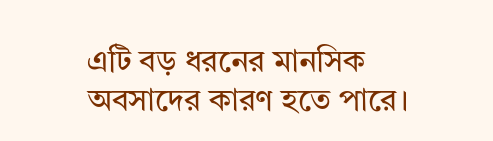এটি বড় ধরনের মানসিক অবসাদের কারণ হতে পারে।